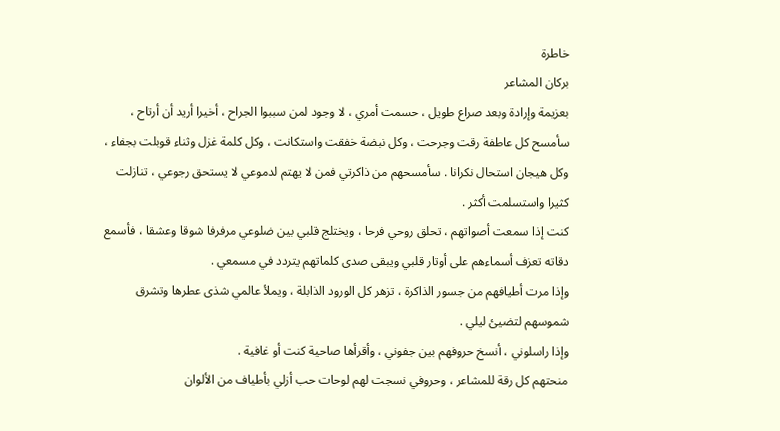خاطرة
بركان المشاعر
بعزيمة وإرادة وبعد صراع طويل ، حسمت أمري ، لا وجود لمن سببوا الجراح ، أخيرا أريد أن أرتاح ، سأمسح كل عاطفة رقت وجرحت ، وكل نبضة خفقت واستكانت ، وكل كلمة غزل وثناء قوبلت بجفاء ، وكل هيجان استحال نكرانا . سأمسحهم من ذاكرتي فمن لا يهتم لدموعي لا يستحق رجوعي ، تنازلت كثيرا واستسلمت أكثر .
كنت إذا سمعت أصواتهم ، تحلق روحي فرحا ، ويختلج قلبي بين ضلوعي مرفرفا شوقا وعشقا ، فأسمع دقاته تعزف أسماءهم على أوتار قلبي ويبقى صدى كلماتهم يتردد في مسمعي .
وإذا مرت أطيافهم من جسور الذاكرة ، تزهر كل الورود الذابلة ، ويملأ عالمي شذى عطرها وتشرق شموسهم لتضيئ ليلي .
وإذا راسلوني ، أنسخ حروفهم بين جفوني ، وأقرأها صاحية كنت أو غافية .
منحتهم كل رقة للمشاعر ، وحروفي نسجت لهم لوحات حب أزلي بأطياف من الألوان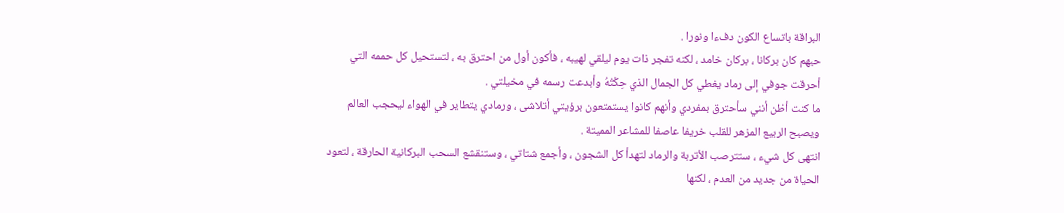البراقة باتساع الكون دفءا ونورا .
حبهم كان بركانا ، بركان خامد ، لكنه تفجر ذات يوم ليلقي لهيبه ، فأكون أول من احترق به ، لتستحيل كل حممه التي أحرقت جوفي إلى رماد يغطي كل الجمال الذي حِكْتُهُ وأبدعت رسمه في مخيلتي .
ما كنت أظن أنني سأحترق بمفردي وأنهم كانوا يستمتعون برؤيتي أتلاشى ، ورمادي يتطاير في الهواء ليحجب العالم ويصبح الربيع المزهر للقلب خريفا عاصفا للمشاعر المميتة .
انتهى كل شيء ، ستترصب الأتربة والرماد لتهدأ كل الشجون ، وأجمع شتاتي ، وستنقشع السحب البركانية الحارقة ، لتعود الحياة من جديد من العدم ، لكنها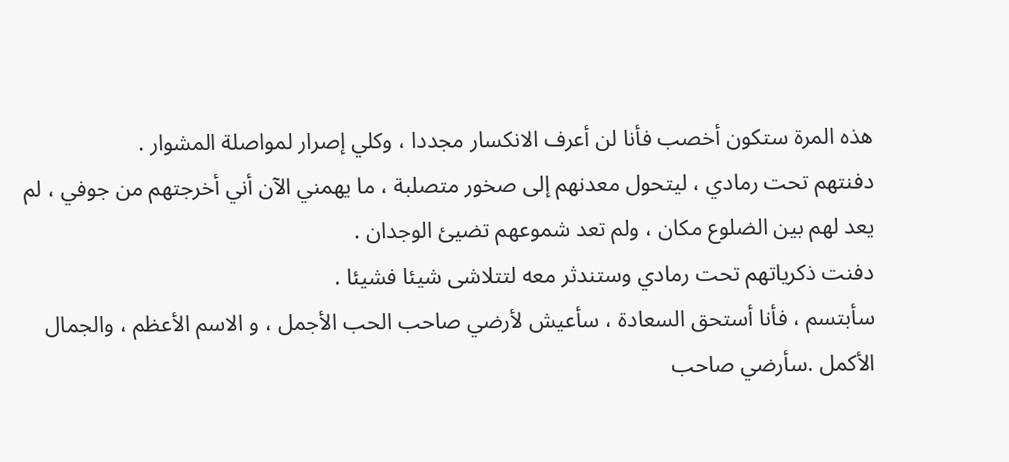هذه المرة ستكون أخصب فأنا لن أعرف الانكسار مجددا ، وكلي إصرار لمواصلة المشوار .
دفنتهم تحت رمادي ، ليتحول معدنهم إلى صخور متصلبة ، ما يهمني الآن أني أخرجتهم من جوفي ، لم يعد لهم بين الضلوع مكان ، ولم تعد شموعهم تضيئ الوجدان .
دفنت ذكرياتهم تحت رمادي وستندثر معه لتتلاشى شيئا فشيئا .
سأبتسم ، فأنا أستحق السعادة ، سأعيش لأرضي صاحب الحب الأجمل ، و الاسم الأعظم ، والجمال الأكمل .سأرضي صاحب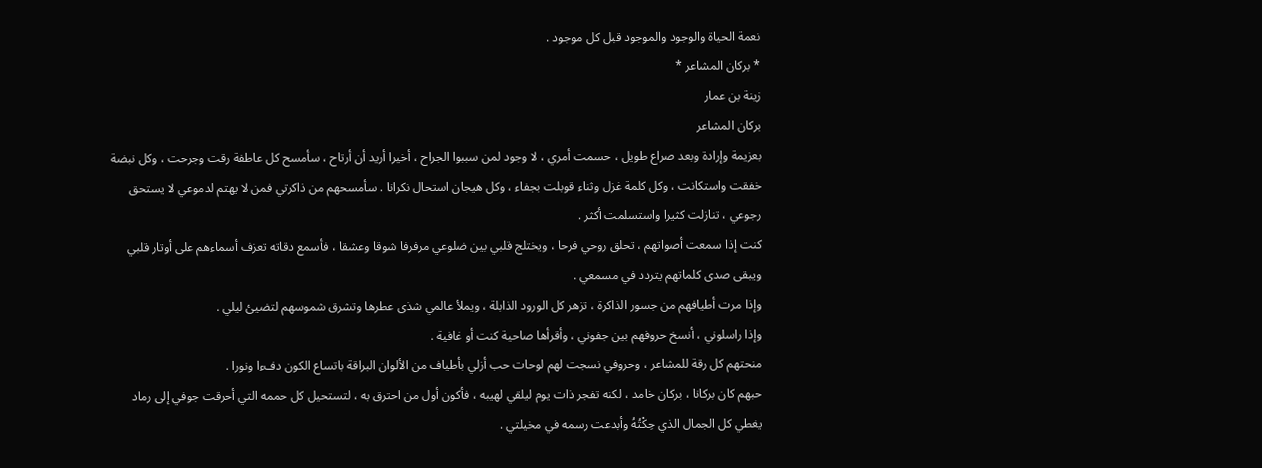نعمة الحياة والوجود والموجود قبل كل موجود .
* بركان المشاعر *
زينة بن عمار
بركان المشاعر
بعزيمة وإرادة وبعد صراع طويل ، حسمت أمري ، لا وجود لمن سببوا الجراح ، أخيرا أريد أن أرتاح ، سأمسح كل عاطفة رقت وجرحت ، وكل نبضة خفقت واستكانت ، وكل كلمة غزل وثناء قوبلت بجفاء ، وكل هيجان استحال نكرانا . سأمسحهم من ذاكرتي فمن لا يهتم لدموعي لا يستحق رجوعي ، تنازلت كثيرا واستسلمت أكثر .
كنت إذا سمعت أصواتهم ، تحلق روحي فرحا ، ويختلج قلبي بين ضلوعي مرفرفا شوقا وعشقا ، فأسمع دقاته تعزف أسماءهم على أوتار قلبي ويبقى صدى كلماتهم يتردد في مسمعي .
وإذا مرت أطيافهم من جسور الذاكرة ، تزهر كل الورود الذابلة ، ويملأ عالمي شذى عطرها وتشرق شموسهم لتضيئ ليلي .
وإذا راسلوني ، أنسخ حروفهم بين جفوني ، وأقرأها صاحية كنت أو غافية .
منحتهم كل رقة للمشاعر ، وحروفي نسجت لهم لوحات حب أزلي بأطياف من الألوان البراقة باتساع الكون دفءا ونورا .
حبهم كان بركانا ، بركان خامد ، لكنه تفجر ذات يوم ليلقي لهيبه ، فأكون أول من احترق به ، لتستحيل كل حممه التي أحرقت جوفي إلى رماد يغطي كل الجمال الذي حِكْتُهُ وأبدعت رسمه في مخيلتي .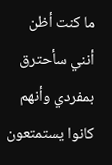ما كنت أظن أنني سأحترق بمفردي وأنهم كانوا يستمتعون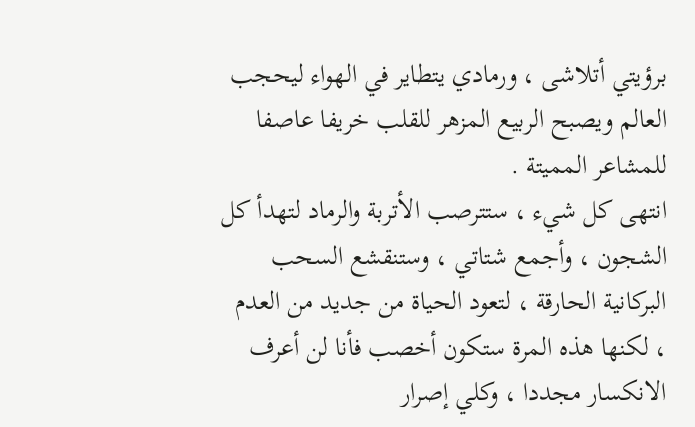برؤيتي أتلاشى ، ورمادي يتطاير في الهواء ليحجب العالم ويصبح الربيع المزهر للقلب خريفا عاصفا للمشاعر المميتة .
انتهى كل شيء ، ستترصب الأتربة والرماد لتهدأ كل الشجون ، وأجمع شتاتي ، وستنقشع السحب البركانية الحارقة ، لتعود الحياة من جديد من العدم ، لكنها هذه المرة ستكون أخصب فأنا لن أعرف الانكسار مجددا ، وكلي إصرار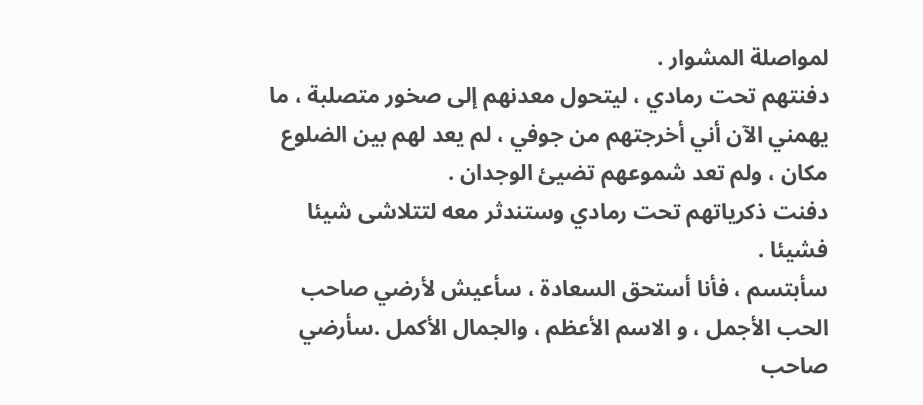لمواصلة المشوار .
دفنتهم تحت رمادي ، ليتحول معدنهم إلى صخور متصلبة ، ما يهمني الآن أني أخرجتهم من جوفي ، لم يعد لهم بين الضلوع مكان ، ولم تعد شموعهم تضيئ الوجدان .
دفنت ذكرياتهم تحت رمادي وستندثر معه لتتلاشى شيئا فشيئا .
سأبتسم ، فأنا أستحق السعادة ، سأعيش لأرضي صاحب الحب الأجمل ، و الاسم الأعظم ، والجمال الأكمل .سأرضي صاحب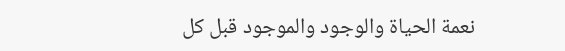نعمة الحياة والوجود والموجود قبل كل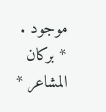موجود .
* بركان المشاعر *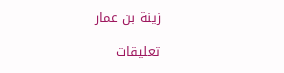زينة بن عمار

تعليقات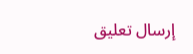إرسال تعليق